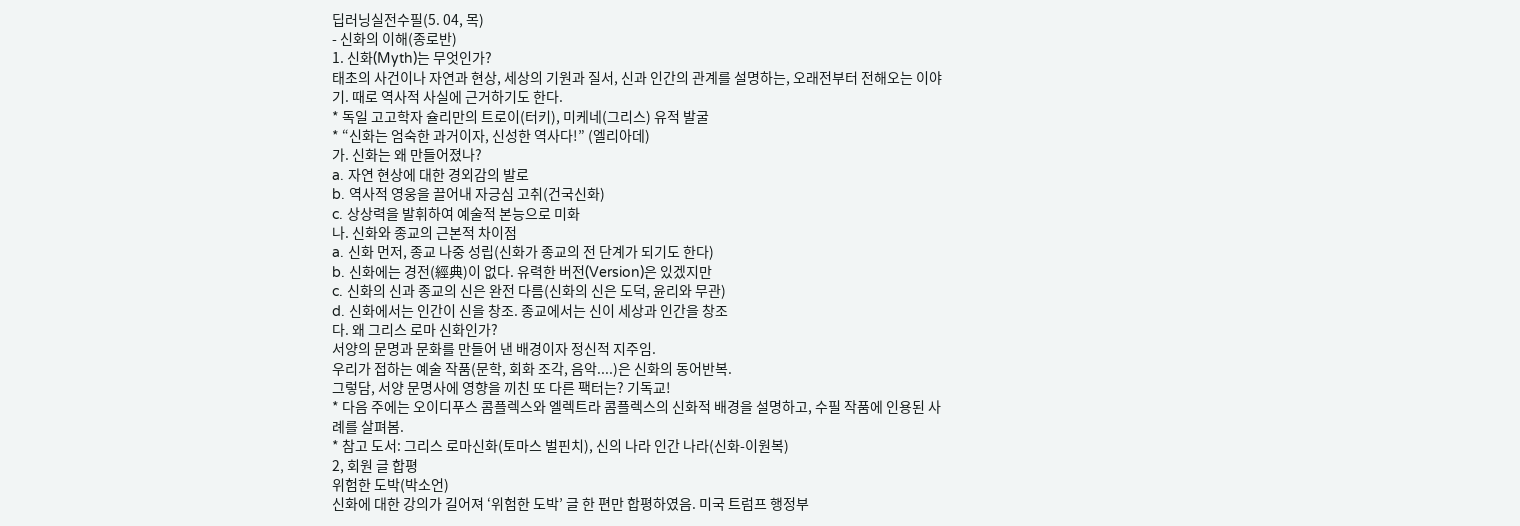딥러닝실전수필(5. 04, 목)
- 신화의 이해(종로반)
1. 신화(Myth)는 무엇인가?
태초의 사건이나 자연과 현상, 세상의 기원과 질서, 신과 인간의 관계를 설명하는, 오래전부터 전해오는 이야기. 때로 역사적 사실에 근거하기도 한다.
* 독일 고고학자 슐리만의 트로이(터키), 미케네(그리스) 유적 발굴
* “신화는 엄숙한 과거이자, 신성한 역사다!” (엘리아데)
가. 신화는 왜 만들어졌나?
a. 자연 현상에 대한 경외감의 발로
b. 역사적 영웅을 끌어내 자긍심 고취(건국신화)
c. 상상력을 발휘하여 예술적 본능으로 미화
나. 신화와 종교의 근본적 차이점
a. 신화 먼저, 종교 나중 성립(신화가 종교의 전 단계가 되기도 한다)
b. 신화에는 경전(經典)이 없다. 유력한 버전(Version)은 있겠지만
c. 신화의 신과 종교의 신은 완전 다름(신화의 신은 도덕, 윤리와 무관)
d. 신화에서는 인간이 신을 창조. 종교에서는 신이 세상과 인간을 창조
다. 왜 그리스 로마 신화인가?
서양의 문명과 문화를 만들어 낸 배경이자 정신적 지주임.
우리가 접하는 예술 작품(문학, 회화 조각, 음악....)은 신화의 동어반복.
그렇담, 서양 문명사에 영향을 끼친 또 다른 팩터는? 기독교!
* 다음 주에는 오이디푸스 콤플렉스와 엘렉트라 콤플렉스의 신화적 배경을 설명하고, 수필 작품에 인용된 사례를 살펴봄.
* 참고 도서: 그리스 로마신화(토마스 벌핀치), 신의 나라 인간 나라(신화-이원복)
2, 회원 글 합평
위험한 도박(박소언)
신화에 대한 강의가 길어져 ‘위험한 도박’ 글 한 편만 합평하였음. 미국 트럼프 행정부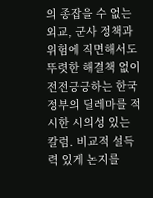의 종잡을 수 없는 외교, 군사 정책과 위험에 직면해서도 뚜렷한 해결책 없이 전전긍긍하는 한국정부의 딜레마를 적시한 시의성 있는 칼럼. 비교적 설득력 있게 논지를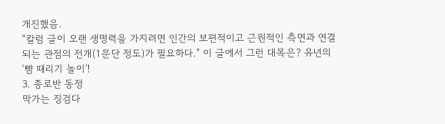개진했음.
“칼럼 글이 오랜 생명력을 가지려면 인간의 보편적이고 근원적인 측면과 연결되는 관점의 전개(1문단 정도)가 필요하다.” 이 글에서 그런 대목은? 유년의 ‘뺨 때리기 놀이’!
3. 종로반 동정
막가는 징검다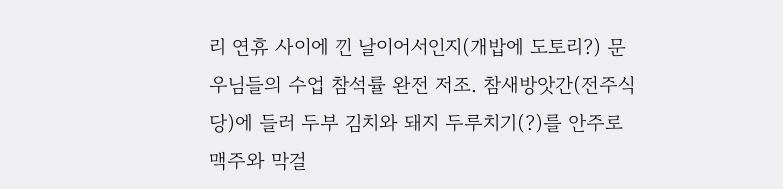리 연휴 사이에 낀 날이어서인지(개밥에 도토리?) 문우님들의 수업 참석률 완전 저조. 참새방앗간(전주식당)에 들러 두부 김치와 돼지 두루치기(?)를 안주로 맥주와 막걸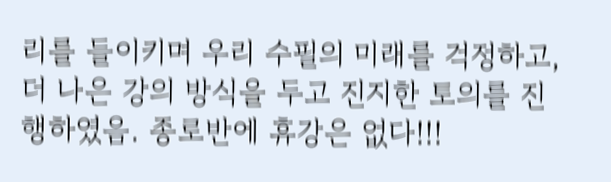리를 들이키며 우리 수필의 미래를 걱정하고, 더 나은 강의 방식을 두고 진지한 토의를 진행하였음. 종로반에 휴강은 없다!!!